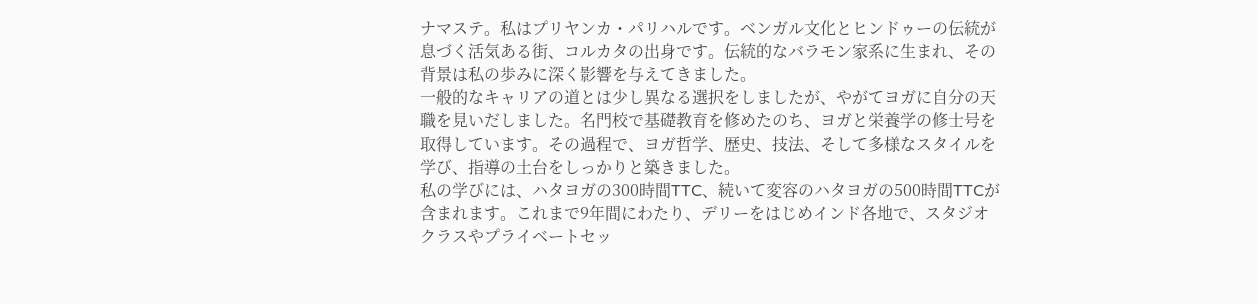ナマステ。私はプリヤンカ・パリハルです。ベンガル文化とヒンドゥーの伝統が息づく活気ある街、コルカタの出身です。伝統的なバラモン家系に生まれ、その背景は私の歩みに深く影響を与えてきました。
一般的なキャリアの道とは少し異なる選択をしましたが、やがてヨガに自分の天職を見いだしました。名門校で基礎教育を修めたのち、ヨガと栄養学の修士号を取得しています。その過程で、ヨガ哲学、歴史、技法、そして多様なスタイルを学び、指導の土台をしっかりと築きました。
私の学びには、ハタヨガの300時間TTC、続いて変容のハタヨガの500時間TTCが含まれます。これまで9年間にわたり、デリーをはじめインド各地で、スタジオクラスやプライベートセッ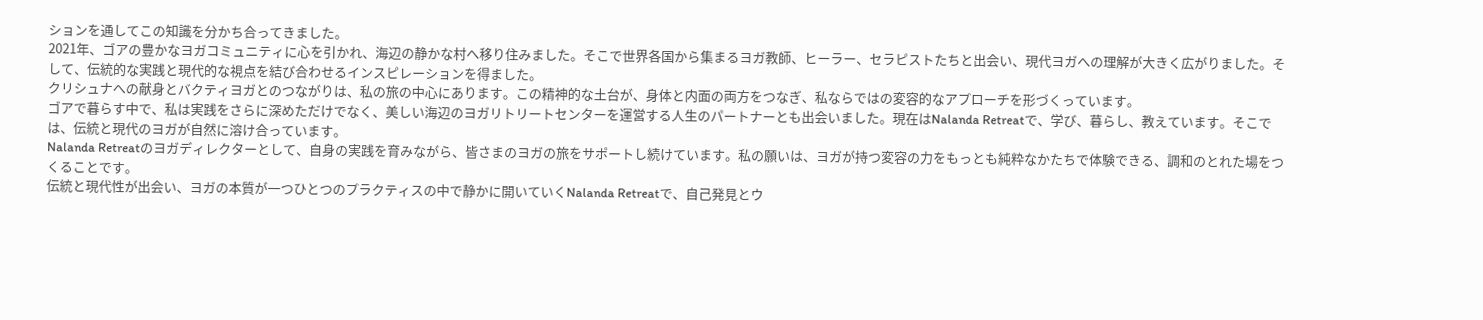ションを通してこの知識を分かち合ってきました。
2021年、ゴアの豊かなヨガコミュニティに心を引かれ、海辺の静かな村へ移り住みました。そこで世界各国から集まるヨガ教師、ヒーラー、セラピストたちと出会い、現代ヨガへの理解が大きく広がりました。そして、伝統的な実践と現代的な視点を結び合わせるインスピレーションを得ました。
クリシュナへの献身とバクティヨガとのつながりは、私の旅の中心にあります。この精神的な土台が、身体と内面の両方をつなぎ、私ならではの変容的なアプローチを形づくっています。
ゴアで暮らす中で、私は実践をさらに深めただけでなく、美しい海辺のヨガリトリートセンターを運営する人生のパートナーとも出会いました。現在はNalanda Retreatで、学び、暮らし、教えています。そこでは、伝統と現代のヨガが自然に溶け合っています。
Nalanda Retreatのヨガディレクターとして、自身の実践を育みながら、皆さまのヨガの旅をサポートし続けています。私の願いは、ヨガが持つ変容の力をもっとも純粋なかたちで体験できる、調和のとれた場をつくることです。
伝統と現代性が出会い、ヨガの本質が一つひとつのプラクティスの中で静かに開いていくNalanda Retreatで、自己発見とウ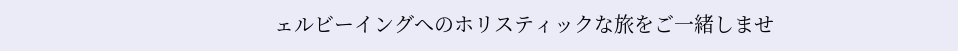ェルビーイングへのホリスティックな旅をご一緒しませ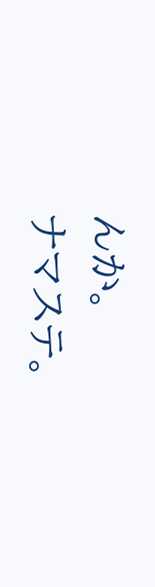んか。
ナマステ。